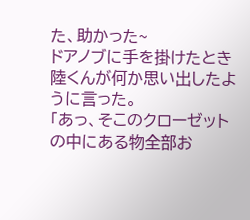た、助かった~
ドアノブに手を掛けたとき陸くんが何か思い出したように言った。
「あっ、そこのクローゼットの中にある物全部お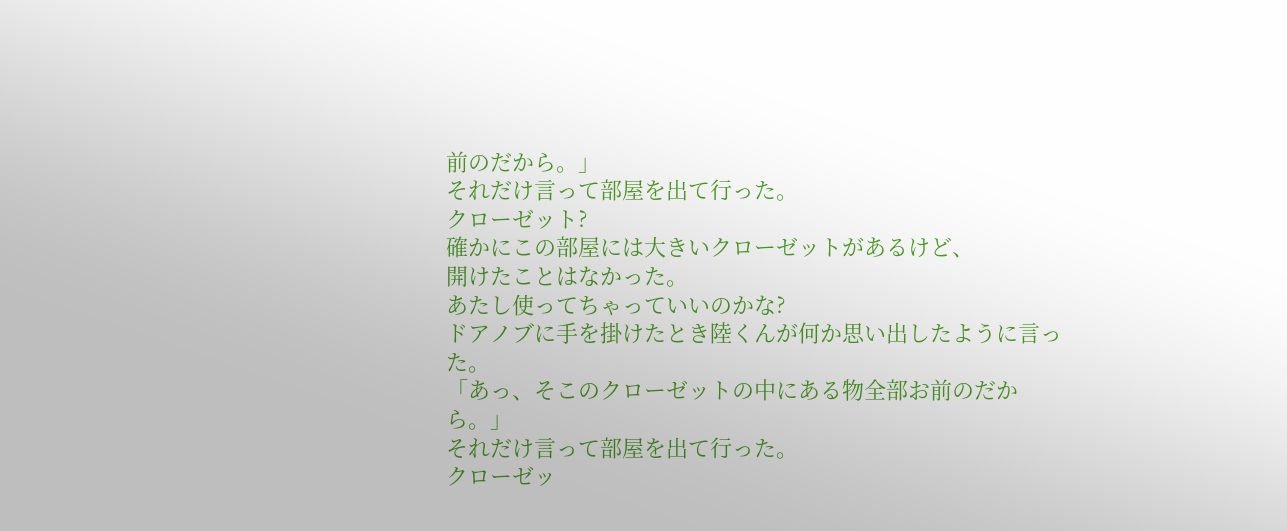前のだから。」
それだけ言って部屋を出て行った。
クローゼット?
確かにこの部屋には大きいクローゼットがあるけど、
開けたことはなかった。
あたし使ってちゃっていいのかな?
ドアノブに手を掛けたとき陸くんが何か思い出したように言った。
「あっ、そこのクローゼットの中にある物全部お前のだから。」
それだけ言って部屋を出て行った。
クローゼッ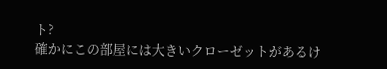ト?
確かにこの部屋には大きいクローゼットがあるけ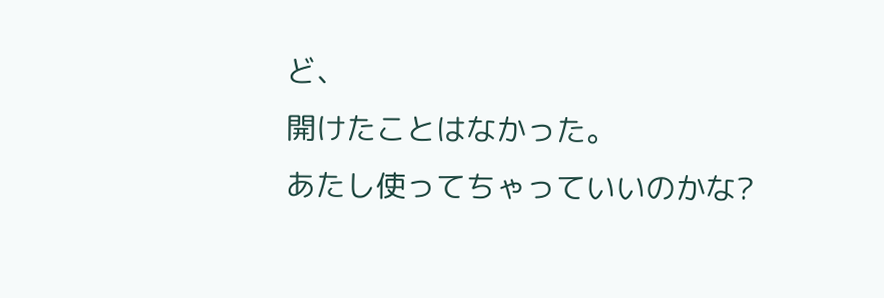ど、
開けたことはなかった。
あたし使ってちゃっていいのかな?